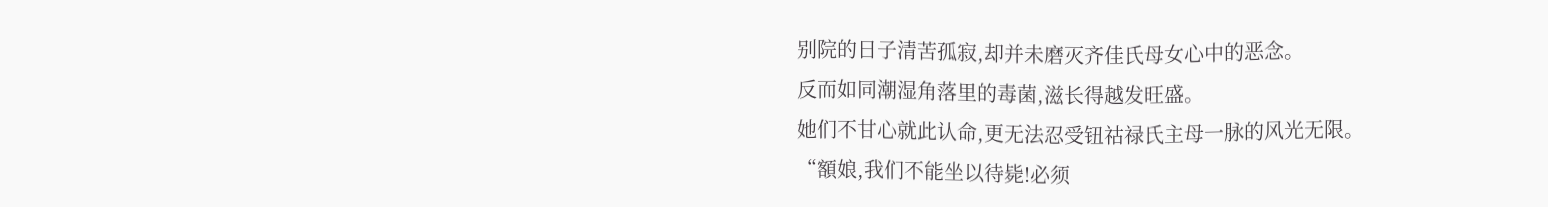别院的日子清苦孤寂,却并未磨灭齐佳氏母女心中的恶念。
反而如同潮湿角落里的毒菌,滋长得越发旺盛。
她们不甘心就此认命,更无法忍受钮祜禄氏主母一脉的风光无限。
“額娘,我们不能坐以待毙!必须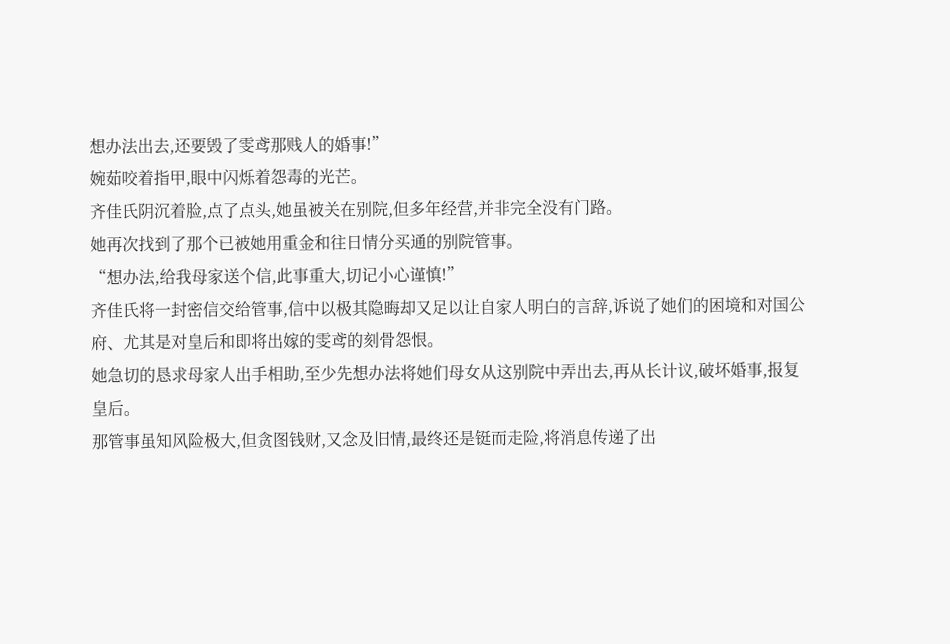想办法出去,还要毁了雯鸢那贱人的婚事!”
婉茹咬着指甲,眼中闪烁着怨毒的光芒。
齐佳氏阴沉着脸,点了点头,她虽被关在别院,但多年经营,并非完全没有门路。
她再次找到了那个已被她用重金和往日情分买通的别院管事。
“想办法,给我母家送个信,此事重大,切记小心谨慎!”
齐佳氏将一封密信交给管事,信中以极其隐晦却又足以让自家人明白的言辞,诉说了她们的困境和对国公府、尤其是对皇后和即将出嫁的雯鸢的刻骨怨恨。
她急切的恳求母家人出手相助,至少先想办法将她们母女从这别院中弄出去,再从长计议,破坏婚事,报复皇后。
那管事虽知风险极大,但贪图钱财,又念及旧情,最终还是铤而走险,将消息传递了出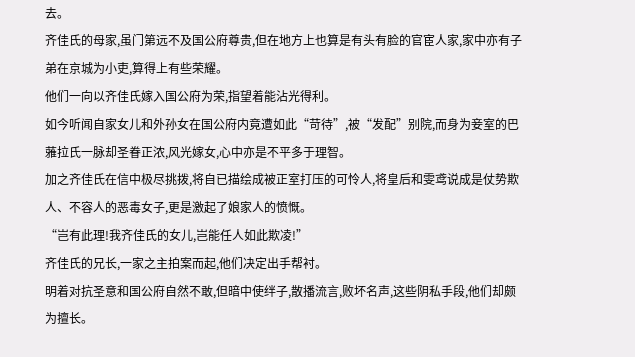去。
齐佳氏的母家,虽门第远不及国公府尊贵,但在地方上也算是有头有脸的官宦人家,家中亦有子弟在京城为小吏,算得上有些荣耀。
他们一向以齐佳氏嫁入国公府为荣,指望着能沾光得利。
如今听闻自家女儿和外孙女在国公府内竟遭如此“苛待”,被“发配”别院,而身为妾室的巴蕥拉氏一脉却圣眷正浓,风光嫁女,心中亦是不平多于理智。
加之齐佳氏在信中极尽挑拨,将自已描绘成被正室打压的可怜人,将皇后和雯鸢说成是仗势欺人、不容人的恶毒女子,更是激起了娘家人的愤慨。
“岂有此理!我齐佳氏的女儿,岂能任人如此欺凌!”
齐佳氏的兄长,一家之主拍案而起,他们决定出手帮衬。
明着对抗圣意和国公府自然不敢,但暗中使绊子,散播流言,败坏名声,这些阴私手段,他们却颇为擅长。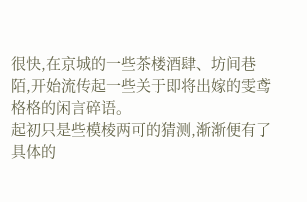很快,在京城的一些茶楼酒肆、坊间巷陌,开始流传起一些关于即将出嫁的雯鸢格格的闲言碎语。
起初只是些模棱两可的猜测,渐渐便有了具体的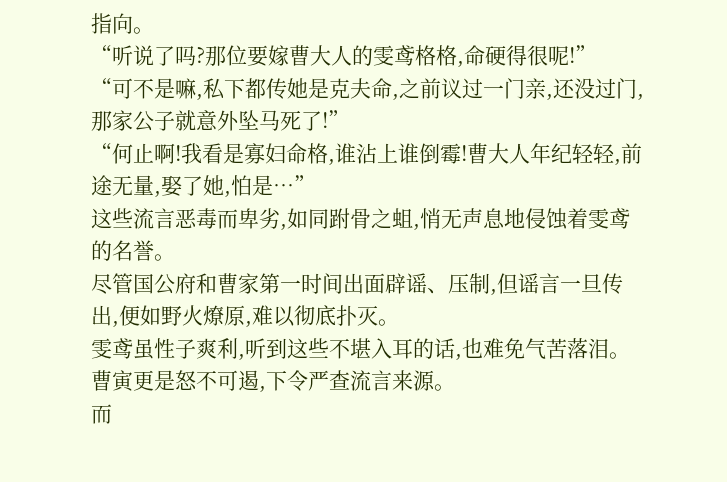指向。
“听说了吗?那位要嫁曹大人的雯鸢格格,命硬得很呢!”
“可不是嘛,私下都传她是克夫命,之前议过一门亲,还没过门,那家公子就意外坠马死了!”
“何止啊!我看是寡妇命格,谁沾上谁倒霉!曹大人年纪轻轻,前途无量,娶了她,怕是…”
这些流言恶毒而卑劣,如同跗骨之蛆,悄无声息地侵蚀着雯鸢的名誉。
尽管国公府和曹家第一时间出面辟谣、压制,但谣言一旦传出,便如野火燎原,难以彻底扑灭。
雯鸢虽性子爽利,听到这些不堪入耳的话,也难免气苦落泪。
曹寅更是怒不可遏,下令严查流言来源。
而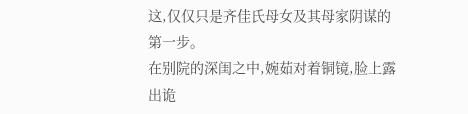这,仅仅只是齐佳氏母女及其母家阴谋的第一步。
在别院的深闺之中,婉茹对着铜镜,脸上露出诡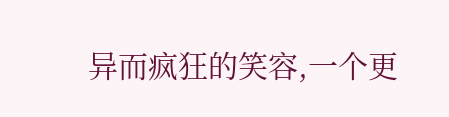异而疯狂的笑容,一个更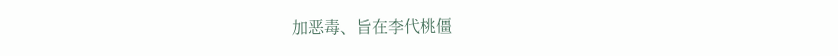加恶毒、旨在李代桃僵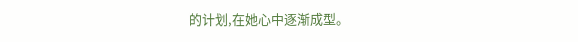的计划,在她心中逐渐成型。